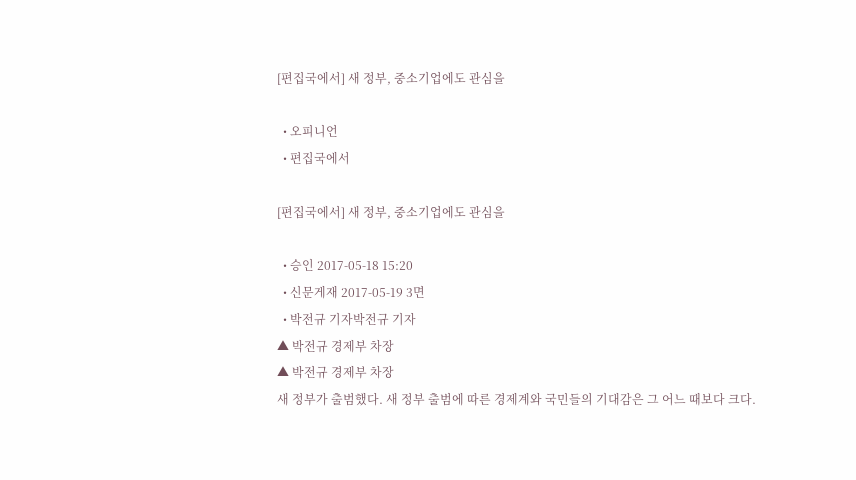[편집국에서] 새 정부, 중소기업에도 관심을

  • 오피니언
  • 편집국에서

[편집국에서] 새 정부, 중소기업에도 관심을

  • 승인 2017-05-18 15:20
  • 신문게재 2017-05-19 3면
  • 박전규 기자박전규 기자
▲ 박전규 경제부 차장
▲ 박전규 경제부 차장
새 정부가 출범했다. 새 정부 출범에 따른 경제계와 국민들의 기대감은 그 어느 때보다 크다.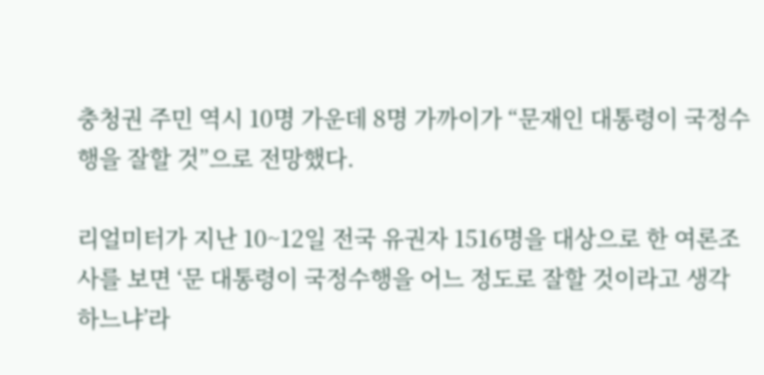충청권 주민 역시 10명 가운데 8명 가까이가 “문재인 대통령이 국정수행을 잘할 것”으로 전망했다.

리얼미터가 지난 10~12일 전국 유권자 1516명을 대상으로 한 여론조사를 보면 ‘문 대통령이 국정수행을 어느 정도로 잘할 것이라고 생각하느냐’라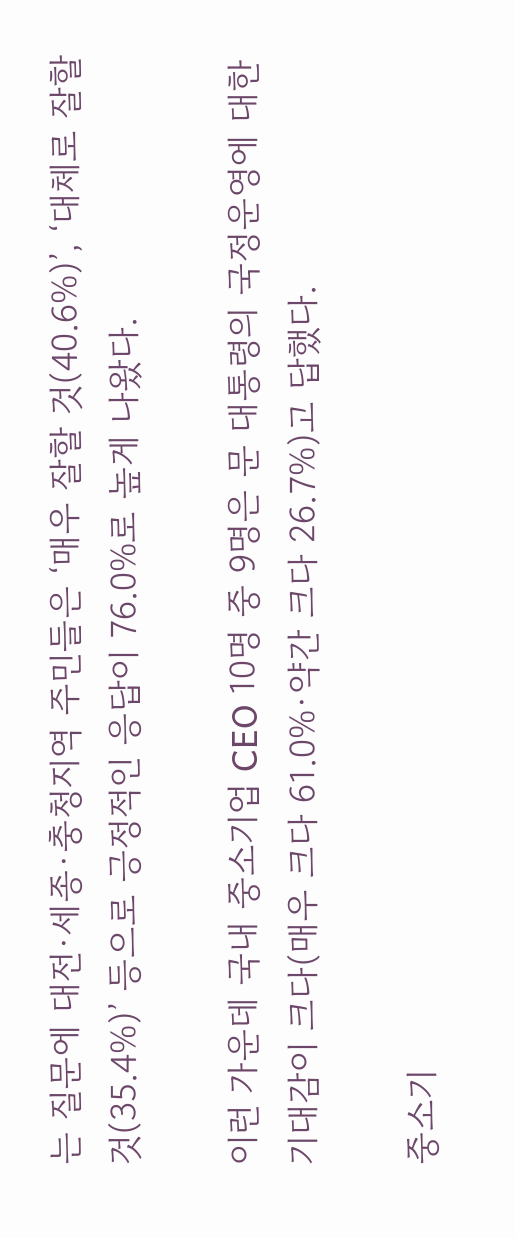는 질문에 대전·세종·충청지역 주민들은 ‘매우 잘할 것(40.6%)’, ‘대체로 잘할 것(35.4%)’ 등으로 긍정적인 응답이 76.0%로 높게 나왔다.

이런 가운데 국내 중소기업 CEO 10명 중 9명은 문 대통령의 국정운영에 대한 기대감이 크다(매우 크다 61.0%·약간 크다 26.7%)고 답했다.

중소기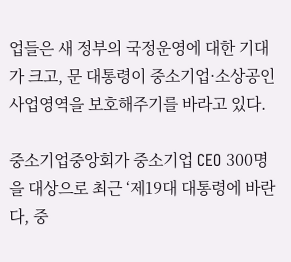업들은 새 정부의 국정운영에 대한 기대가 크고, 문 대통령이 중소기업·소상공인 사업영역을 보호해주기를 바라고 있다.

중소기업중앙회가 중소기업 CEO 300명을 대상으로 최근 ‘제19대 대통령에 바란다, 중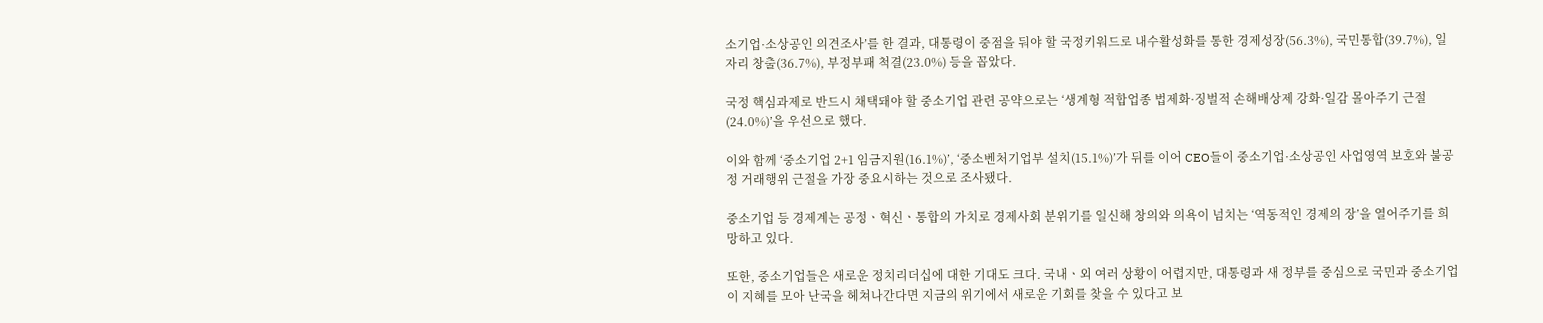소기업·소상공인 의견조사’를 한 결과, 대통령이 중점을 둬야 할 국정키워드로 내수활성화를 통한 경제성장(56.3%), 국민통합(39.7%), 일자리 창출(36.7%), 부정부패 척결(23.0%) 등을 꼽았다.

국정 핵심과제로 반드시 채택돼야 할 중소기업 관련 공약으로는 ‘생계형 적합업종 법제화·징벌적 손해배상제 강화·일감 몰아주기 근절(24.0%)’을 우선으로 했다.

이와 함께 ‘중소기업 2+1 임금지원(16.1%)’, ‘중소벤처기업부 설치(15.1%)’가 뒤를 이어 CEO들이 중소기업·소상공인 사업영역 보호와 불공정 거래행위 근절을 가장 중요시하는 것으로 조사됐다.

중소기업 등 경제계는 공정ㆍ혁신ㆍ통합의 가치로 경제사회 분위기를 일신해 창의와 의욕이 넘치는 ‘역동적인 경제의 장’을 열어주기를 희망하고 있다.

또한, 중소기업들은 새로운 정치리더십에 대한 기대도 크다. 국내ㆍ외 여러 상황이 어렵지만, 대통령과 새 정부를 중심으로 국민과 중소기업이 지혜를 모아 난국을 헤쳐나간다면 지금의 위기에서 새로운 기회를 찾을 수 있다고 보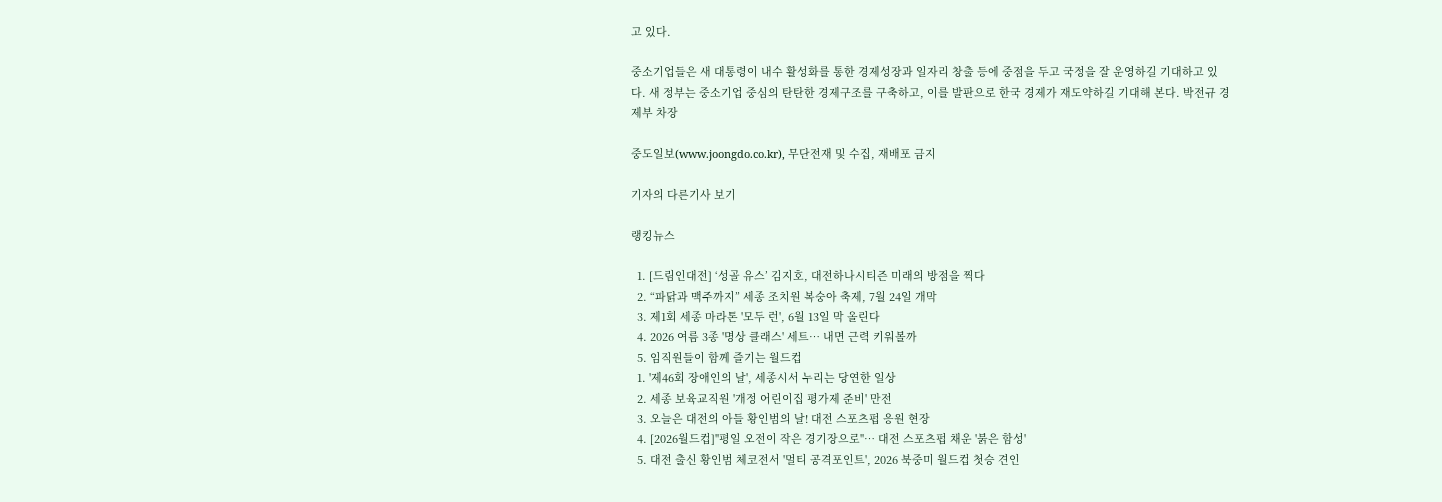고 있다.

중소기업들은 새 대통령이 내수 활성화를 통한 경제성장과 일자리 창출 등에 중점을 두고 국정을 잘 운영하길 기대하고 있다. 새 정부는 중소기업 중심의 탄탄한 경제구조를 구축하고, 이를 발판으로 한국 경제가 재도약하길 기대해 본다. 박전규 경제부 차장

중도일보(www.joongdo.co.kr), 무단전재 및 수집, 재배포 금지

기자의 다른기사 보기

랭킹뉴스

  1. [드림인대전] ‘성골 유스’ 김지호, 대전하나시티즌 미래의 방점을 찍다
  2. “파닭과 맥주까지” 세종 조치원 복숭아 축제, 7월 24일 개막
  3. 제1회 세종 마라톤 '모두 런', 6월 13일 막 올린다
  4. 2026 여름 3종 '명상 클래스' 세트… 내면 근력 키워볼까
  5. 임직원들이 함께 즐기는 월드컵
  1. '제46회 장애인의 날', 세종시서 누리는 당연한 일상
  2. 세종 보육교직원 '개정 어린이집 평가제 준비' 만전
  3. 오늘은 대전의 아들 황인범의 날! 대전 스포츠펍 응원 현장
  4. [2026월드컵]"평일 오전이 작은 경기장으로"… 대전 스포츠펍 채운 '붉은 함성'
  5. 대전 출신 황인범 체코전서 '멀티 공격포인트', 2026 북중미 월드컵 첫승 견인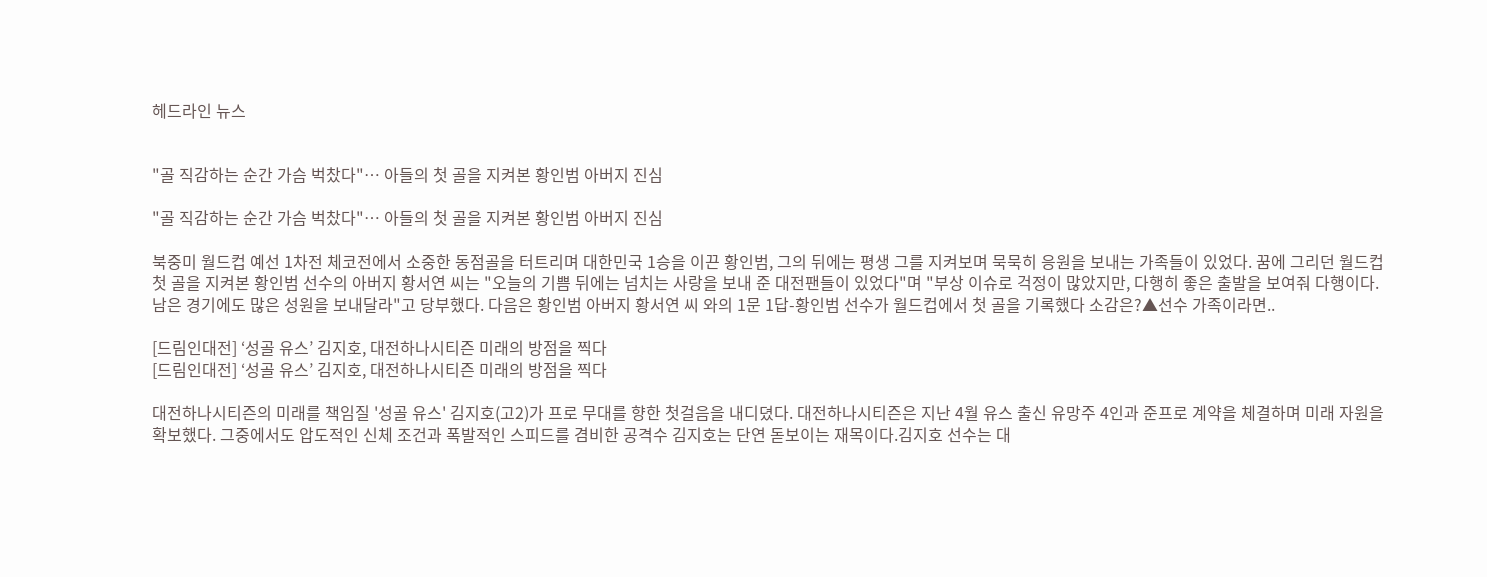헤드라인 뉴스


"골 직감하는 순간 가슴 벅찼다"… 아들의 첫 골을 지켜본 황인범 아버지 진심

"골 직감하는 순간 가슴 벅찼다"… 아들의 첫 골을 지켜본 황인범 아버지 진심

북중미 월드컵 예선 1차전 체코전에서 소중한 동점골을 터트리며 대한민국 1승을 이끈 황인범, 그의 뒤에는 평생 그를 지켜보며 묵묵히 응원을 보내는 가족들이 있었다. 꿈에 그리던 월드컵 첫 골을 지켜본 황인범 선수의 아버지 황서연 씨는 "오늘의 기쁨 뒤에는 넘치는 사랑을 보내 준 대전팬들이 있었다"며 "부상 이슈로 걱정이 많았지만, 다행히 좋은 출발을 보여줘 다행이다. 남은 경기에도 많은 성원을 보내달라"고 당부했다. 다음은 황인범 아버지 황서연 씨 와의 1문 1답-황인범 선수가 월드컵에서 첫 골을 기록했다 소감은?▲선수 가족이라면..

[드림인대전] ‘성골 유스’ 김지호, 대전하나시티즌 미래의 방점을 찍다
[드림인대전] ‘성골 유스’ 김지호, 대전하나시티즌 미래의 방점을 찍다

대전하나시티즌의 미래를 책임질 '성골 유스' 김지호(고2)가 프로 무대를 향한 첫걸음을 내디뎠다. 대전하나시티즌은 지난 4월 유스 출신 유망주 4인과 준프로 계약을 체결하며 미래 자원을 확보했다. 그중에서도 압도적인 신체 조건과 폭발적인 스피드를 겸비한 공격수 김지호는 단연 돋보이는 재목이다.김지호 선수는 대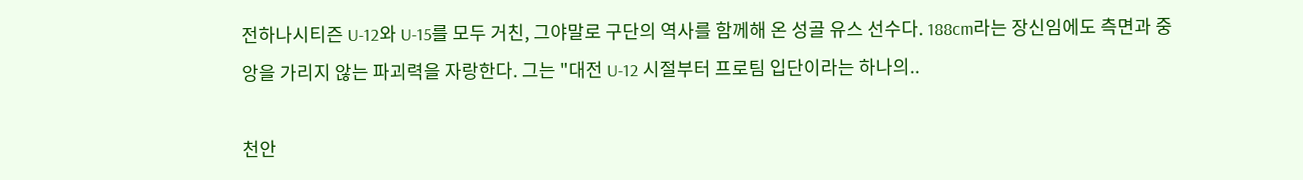전하나시티즌 U-12와 U-15를 모두 거친, 그야말로 구단의 역사를 함께해 온 성골 유스 선수다. 188cm라는 장신임에도 측면과 중앙을 가리지 않는 파괴력을 자랑한다. 그는 "대전 U-12 시절부터 프로팀 입단이라는 하나의..

천안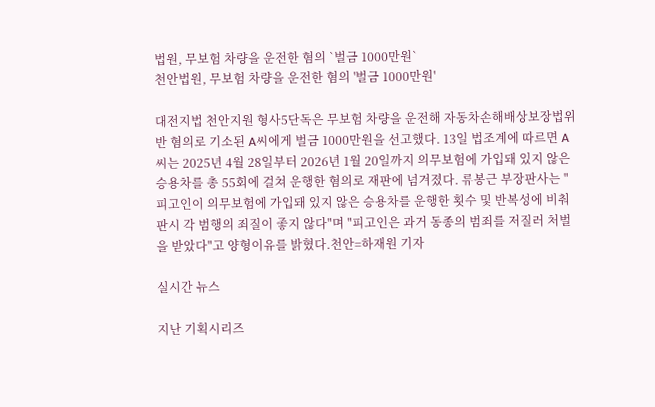법원, 무보험 차량을 운전한 혐의 `벌금 1000만원`
천안법원, 무보험 차량을 운전한 혐의 '벌금 1000만원'

대전지법 천안지원 형사5단독은 무보험 차량을 운전해 자동차손해배상보장법위반 혐의로 기소된 A씨에게 벌금 1000만원을 선고했다. 13일 법조계에 따르면 A씨는 2025년 4월 28일부터 2026년 1월 20일까지 의무보험에 가입돼 있지 않은 승용차를 총 55회에 걸쳐 운행한 혐의로 재판에 넘겨졌다. 류봉근 부장판사는 "피고인이 의무보험에 가입돼 있지 않은 승용차를 운행한 횟수 및 반복성에 비춰 판시 각 범행의 죄질이 좋지 않다"며 "피고인은 과거 동종의 범죄를 저질러 처벌을 받았다"고 양형이유를 밝혔다.천안=하재원 기자

실시간 뉴스

지난 기획시리즈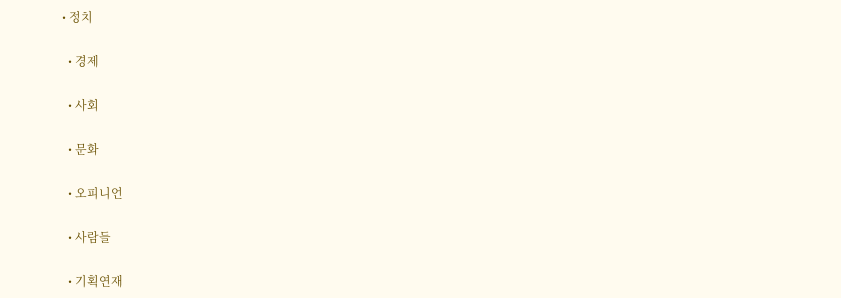• 정치

  • 경제

  • 사회

  • 문화

  • 오피니언

  • 사람들

  • 기획연재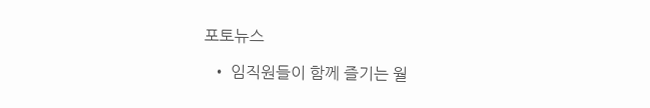포토뉴스

  • 임직원들이 함께 즐기는 월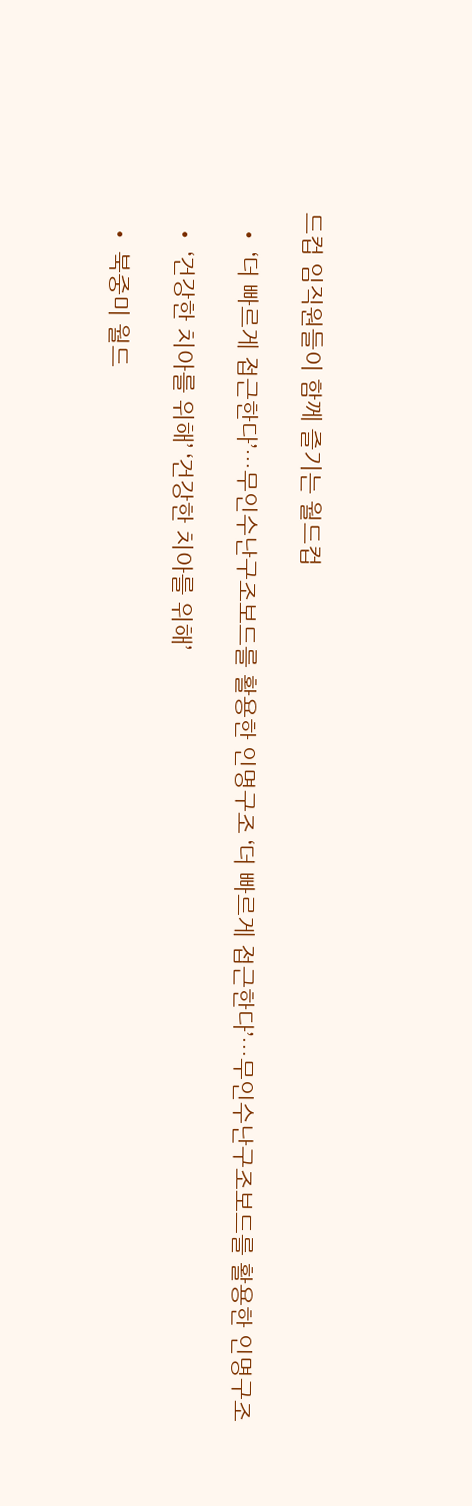드컵 임직원들이 함께 즐기는 월드컵

  • ‘더 빠르게 접근한다’…무인수난구조보드를 활용한 인명구조 ‘더 빠르게 접근한다’…무인수난구조보드를 활용한 인명구조

  • ‘건강한 치아를 위해’ ‘건강한 치아를 위해’

  • 북중미 월드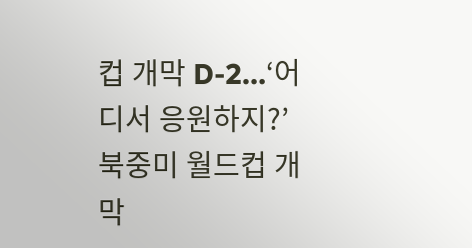컵 개막 D-2…‘어디서 응원하지?’ 북중미 월드컵 개막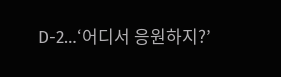D-2…‘어디서 응원하지?’